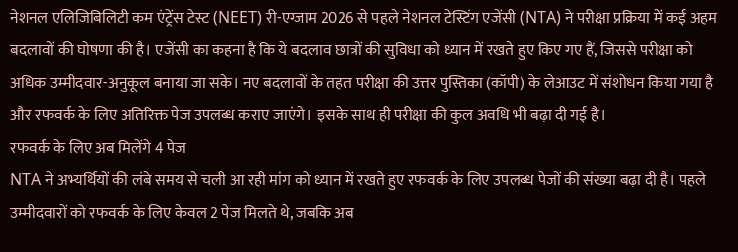नेशनल एलिजिबिलिटी कम एंट्रेंस टेस्ट (NEET) री-एग्जाम 2026 से पहले नेशनल टेस्टिंग एजेंसी (NTA) ने परीक्षा प्रक्रिया में कई अहम बदलावों की घोषणा की है। एजेंसी का कहना है कि ये बदलाव छात्रों की सुविधा को ध्यान में रखते हुए किए गए हैं, जिससे परीक्षा को अधिक उम्मीदवार-अनुकूल बनाया जा सके। नए बदलावों के तहत परीक्षा की उत्तर पुस्तिका (कॉपी) के लेआउट में संशोधन किया गया है और रफवर्क के लिए अतिरिक्त पेज उपलब्ध कराए जाएंगे। इसके साथ ही परीक्षा की कुल अवधि भी बढ़ा दी गई है।
रफवर्क के लिए अब मिलेंगे 4 पेज
NTA ने अभ्यर्थियों की लंबे समय से चली आ रही मांग को ध्यान में रखते हुए रफवर्क के लिए उपलब्ध पेजों की संख्या बढ़ा दी है। पहले उम्मीदवारों को रफवर्क के लिए केवल 2 पेज मिलते थे, जबकि अब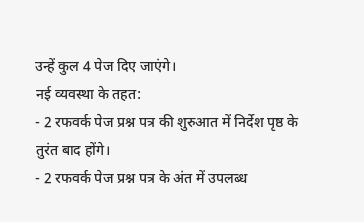उन्हें कुल 4 पेज दिए जाएंगे।
नई व्यवस्था के तहत:
- 2 रफवर्क पेज प्रश्न पत्र की शुरुआत में निर्देश पृष्ठ के तुरंत बाद होंगे।
- 2 रफवर्क पेज प्रश्न पत्र के अंत में उपलब्ध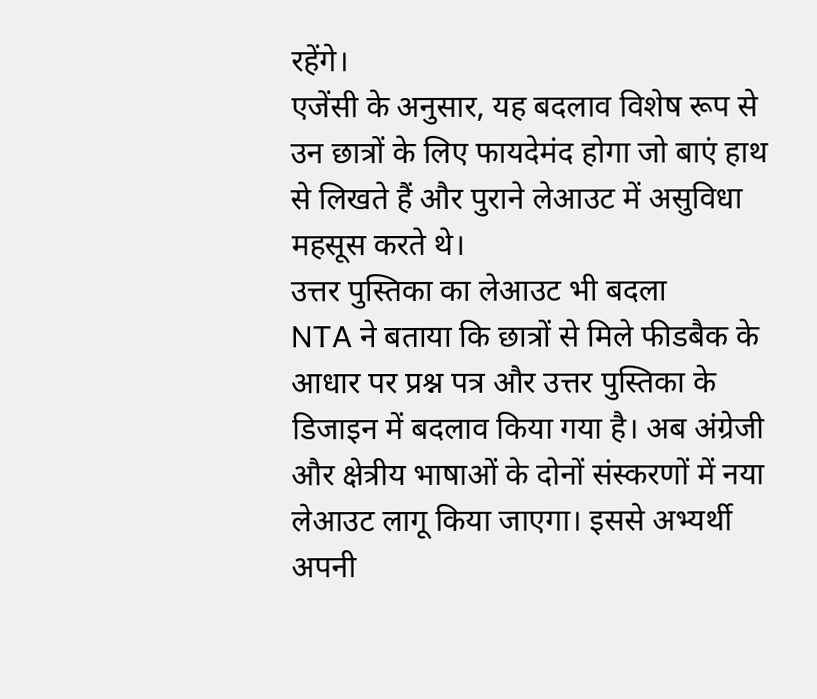रहेंगे।
एजेंसी के अनुसार, यह बदलाव विशेष रूप से उन छात्रों के लिए फायदेमंद होगा जो बाएं हाथ से लिखते हैं और पुराने लेआउट में असुविधा महसूस करते थे।
उत्तर पुस्तिका का लेआउट भी बदला
NTA ने बताया कि छात्रों से मिले फीडबैक के आधार पर प्रश्न पत्र और उत्तर पुस्तिका के डिजाइन में बदलाव किया गया है। अब अंग्रेजी और क्षेत्रीय भाषाओं के दोनों संस्करणों में नया लेआउट लागू किया जाएगा। इससे अभ्यर्थी अपनी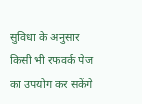सुविधा के अनुसार किसी भी रफवर्क पेज का उपयोग कर सकेंगे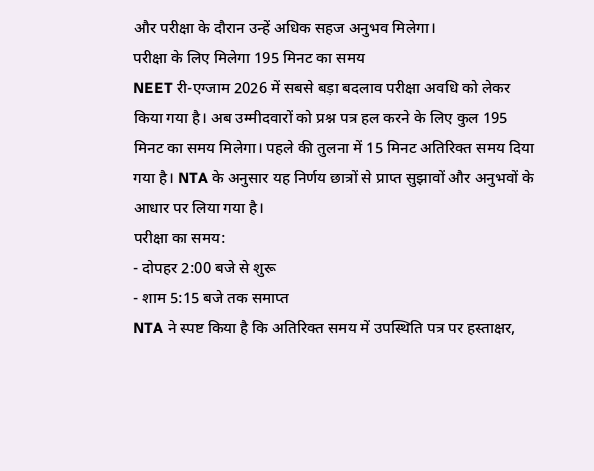और परीक्षा के दौरान उन्हें अधिक सहज अनुभव मिलेगा।
परीक्षा के लिए मिलेगा 195 मिनट का समय
NEET री-एग्जाम 2026 में सबसे बड़ा बदलाव परीक्षा अवधि को लेकर किया गया है। अब उम्मीदवारों को प्रश्न पत्र हल करने के लिए कुल 195 मिनट का समय मिलेगा। पहले की तुलना में 15 मिनट अतिरिक्त समय दिया गया है। NTA के अनुसार यह निर्णय छात्रों से प्राप्त सुझावों और अनुभवों के आधार पर लिया गया है।
परीक्षा का समय:
- दोपहर 2:00 बजे से शुरू
- शाम 5:15 बजे तक समाप्त
NTA ने स्पष्ट किया है कि अतिरिक्त समय में उपस्थिति पत्र पर हस्ताक्षर,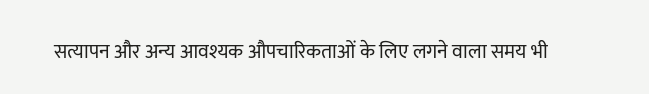सत्यापन और अन्य आवश्यक औपचारिकताओं के लिए लगने वाला समय भी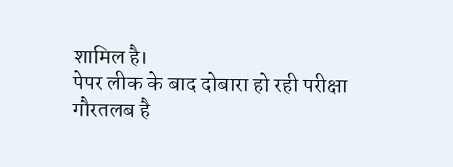शामिल है।
पेपर लीक के बाद दोबारा हो रही परीक्षा
गौरतलब है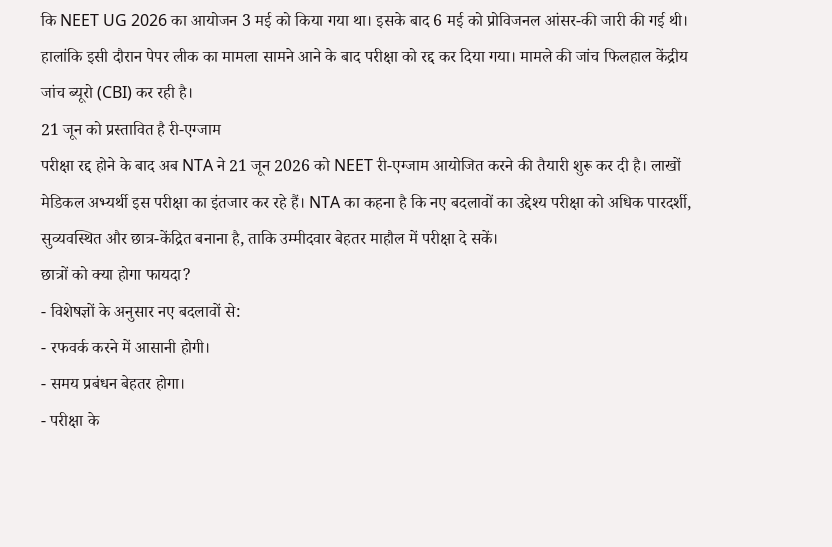कि NEET UG 2026 का आयोजन 3 मई को किया गया था। इसके बाद 6 मई को प्रोविजनल आंसर-की जारी की गई थी। हालांकि इसी दौरान पेपर लीक का मामला सामने आने के बाद परीक्षा को रद्द कर दिया गया। मामले की जांच फिलहाल केंद्रीय जांच ब्यूरो (CBI) कर रही है।
21 जून को प्रस्तावित है री-एग्जाम
परीक्षा रद्द होने के बाद अब NTA ने 21 जून 2026 को NEET री-एग्जाम आयोजित करने की तैयारी शुरू कर दी है। लाखों मेडिकल अभ्यर्थी इस परीक्षा का इंतजार कर रहे हैं। NTA का कहना है कि नए बदलावों का उद्देश्य परीक्षा को अधिक पारदर्शी, सुव्यवस्थित और छात्र-केंद्रित बनाना है, ताकि उम्मीदवार बेहतर माहौल में परीक्षा दे सकें।
छात्रों को क्या होगा फायदा?
- विशेषज्ञों के अनुसार नए बदलावों से:
- रफवर्क करने में आसानी होगी।
- समय प्रबंधन बेहतर होगा।
- परीक्षा के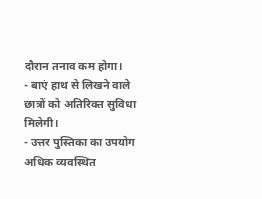दौरान तनाव कम होगा।
- बाएं हाथ से लिखने वाले छात्रों को अतिरिक्त सुविधा मिलेगी।
- उत्तर पुस्तिका का उपयोग अधिक व्यवस्थित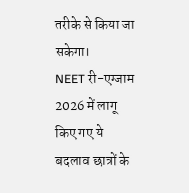तरीके से किया जा सकेगा।
NEET री-एग्जाम 2026 में लागू किए गए ये बदलाव छात्रों के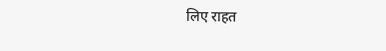लिए राहत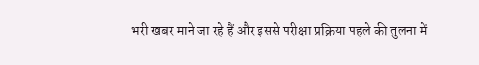भरी खबर माने जा रहे हैं और इससे परीक्षा प्रक्रिया पहले की तुलना में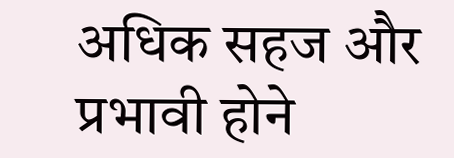अधिक सहज और प्रभावी होने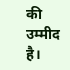की उम्मीद है।